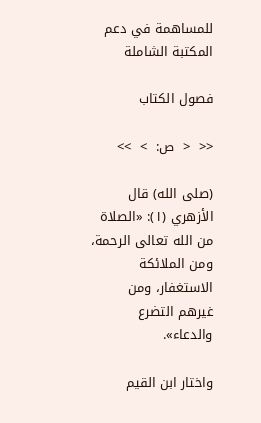للمساهمة في دعم المكتبة الشاملة

فصول الكتاب

<<  <  ص:  >  >>

(صلى الله) قال الأزهري (١): «الصلاة من الله تعالى الرحمة، ومن الملائكة الاستغفار، ومن غيرهم التضرع والدعاء».

واختار ابن القيم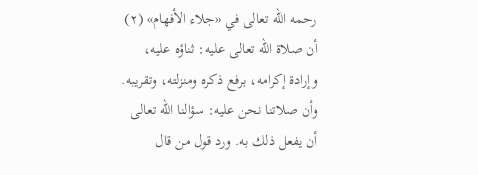رحمه الله تعالى في «جلاء الأفهام» (٢) أن صلاة الله تعالى عليه: ثناؤه عليه، وإرادة إكرامه، برفع ذكره ومنزلته، وتقريبه. وأن صلاتنا نحن عليه: سؤالنا الله تعالى أن يفعل ذلك به. ورد قول من قال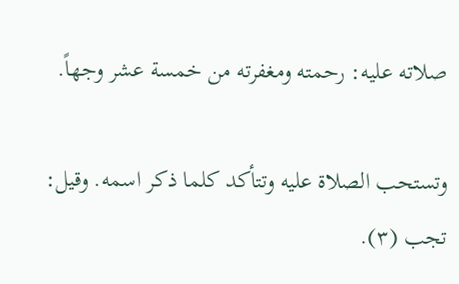صلاته عليه: رحمته ومغفرته من خمسة عشر وجهاً.

وتستحب الصلاة عليه وتتأكد كلما ذكر اسمه. وقيل: تجب (٣).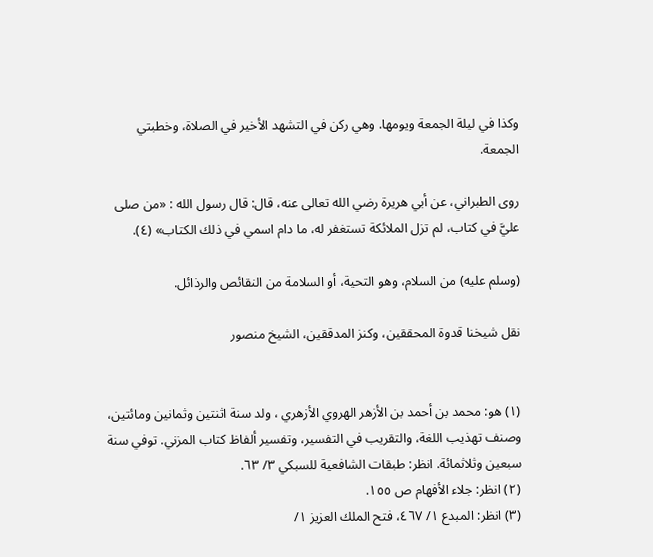وكذا في ليلة الجمعة ويومها. وهي ركن في التشهد الأخير في الصلاة، وخطبتي الجمعة.

روى الطبراني، عن أبي هريرة رضي الله تعالى عنه، قال: قال رسول الله : «من صلى عليَّ في كتاب، لم تزل الملائكة تستغفر له، ما دام اسمي في ذلك الكتاب» (٤).

(وسلم عليه) من السلام، وهو التحية، أو السلامة من النقائص والرذائل.

نقل شيخنا قدوة المحققين، وكنز المدققين، الشيخ منصور


(١) هو: محمد بن أحمد بن الأزهر الهروي الأزهري ، ولد سنة اثنتين وثمانين ومائتين، وصنف تهذيب اللغة، والتقريب في التفسير، وتفسير ألفاظ كتاب المزني. توفي سنة سبعين وثلاثمائة. انظر: طبقات الشافعية للسبكي ٣/ ٦٣.
(٢) انظر: جلاء الأفهام ص ١٥٥.
(٣) انظر: المبدع ١/ ٤٦٧، فتح الملك العزيز ١/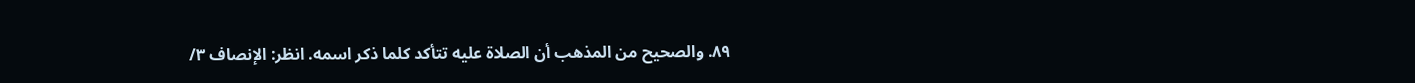٨٩. والصحيح من المذهب أن الصلاة عليه تتأكد كلما ذكر اسمه. انظر: الإنصاف ٣/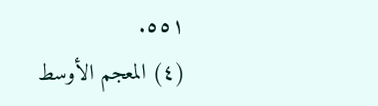٥٥١.
(٤) المعجم الأوسط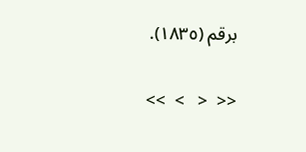برقم (١٨٣٥).

<<  <   >  >>